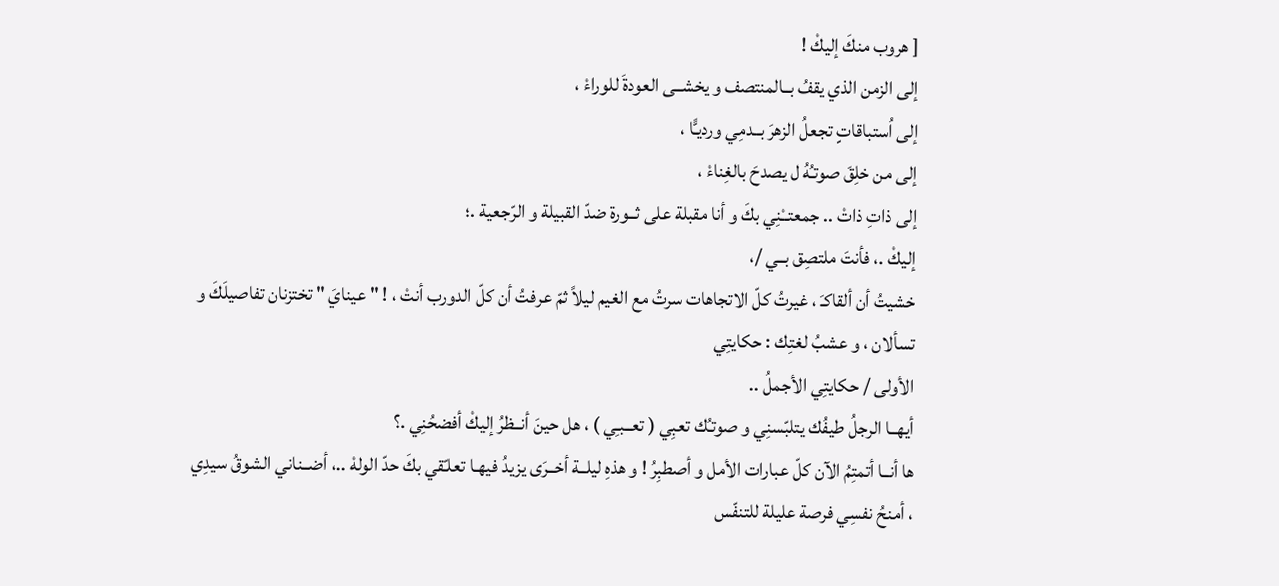[ هروب منكَ إليكْ !
إلى الزمن الذي يقفُ بــالمنتصف و يخشــى العودةَ للوراءْ ،
إلى اُستباقاتٍ تجعلُ الزهرَ بــدمِي ورديـًّا ،
إلى من خلِقَ صوتـُهُ ل يصدحَ بالغِناءْ ،
إلى ذاتِ ذاتْ .. جمعتــْنِي بكَ و أنا مقبلة على ثــورة ضدّ القبيلة و الرّجعية .؛
إليكْ .، فأنتَ ملتصِق بــي /،
خشيتُ أن ألقاكـَ ، غيرتُ كلّ الاتجاهات سرتُ مع الغيم ليلاً ثمّ عرفتُ أن كلّ الدورب أنتْ ، ! " عينايَ " تختزنان تفاصيلَكَ و تسألان ، و عشبُ لغتِك : حكايتِي
الأولى / حكايتِي الأجملُ ..
أيهــا الرجلُ طيفُك يتلبّسنِي و صوتـُك تعبِي ( تعــبـِي ) ، هل حينَ أنــظرُ إليكْ أفضحُنِي .؟
ها أنــا أتمتِمُ الآن كلّ عبارات الأمل و أصطبِرُ ! و هذهِ ليلــة أخــرَى يزيدُ فيهـا تعلـّقي بكَ حدّ الولهْ ..، أضــناني الشوقُ سيدِي ، أمنحُ نفسِي فرصة عليلة للتنفّس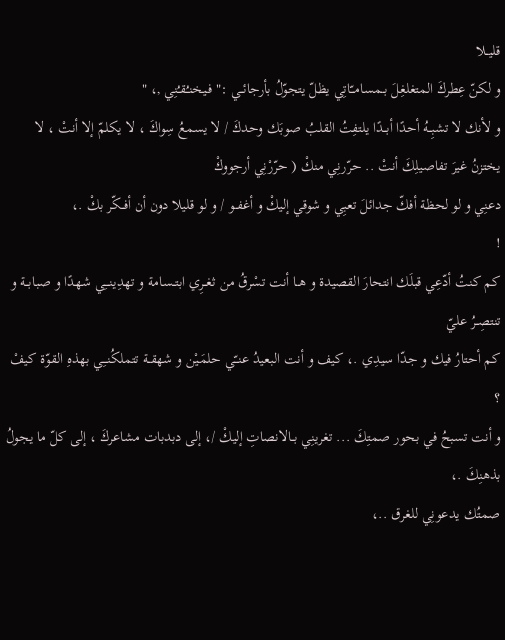قليــلا
و لكنّ عِطركَ المتغلغِلَ بــمسامــّاتِي يظلّ يتجوّلُ بأرجائــي :" فـيخنـُقـُنِي ,، "
و لأنك لا تشبِــهُ أحدًا أبــدًا يلتفِتُ القلبُ صوبَك وحدكَ / لا يسمعُ سِواكَ ، لا يكلمّ إلا أنتْ ، لا يختزنُ غيرَ تفاصيلِكَ أنتْ .. حرّرنِي منكْ ( حرّرْنِي أرجووكْ
دعنِي و لو لحظة أفكّ جدائلَ تعبِي و شوقي إليكْ و أغفــو / و لو قليلا دون أن أفــكّر بكْ .،
!
كم كنتُ أدّعِي قبلَك انتحارَ القصيدة و هــا أنت تسْرقُ من ثغــرِي ابتــسامة و تهدِينـــِي شهدًا و صبابــة و تنتصِــرُ عليّ
كم أحتارُ فيك و جدّا سيدِي .، كيف و أنت البعيدُ عنــّي حلمَـيْن و شهقــة تتملكُنــِي بهذهِ القوّة كيفْ ؟
و أنت تسبحُ في بحور صمتِكَ ... تغرينِي بــالانصاتِ إليكْ /، إلى دبدبات مشاعركَ ، إلى كلّ ما يجولُ بذهنِكَ .،
صمتُك يدعونِي للغرق ..،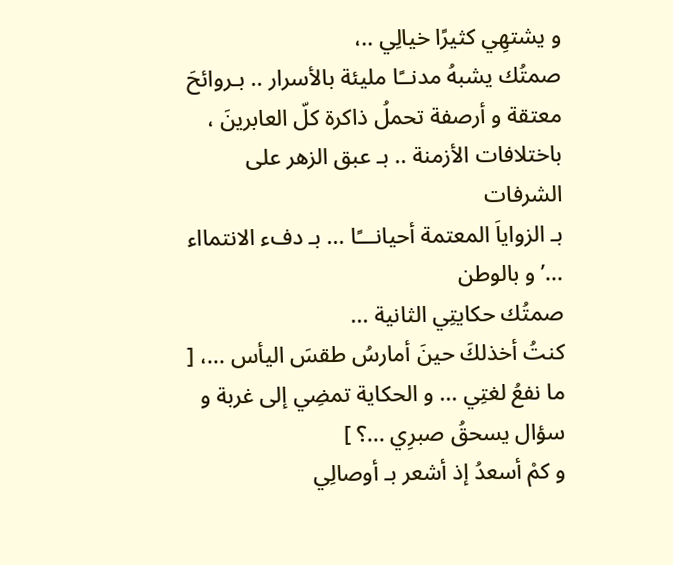و يشتهِي كثيرًا خيالِي ..،
صمتُك يشبهُ مدنــًا مليئة بالأسرار .. بـروائحَ معتقة و أرصفة تحملُ ذاكرة كلّ العابرينَ ، باختلافات الأزمنة .. بـ عبق الزهر على الشرفات
بـ الزواياَ المعتمة أحيانـــًا ... بـ دفء الانتمااء ...’ و بالوطن
صمتُك حكايتِي الثانية ...
كنتُ أخذلكَ حينَ أمارسُ طقسَ اليأس ...، [ ما نفعُ لغتِي ... و الحكاية تمضِي إلى غربة و سؤال يسحقُ صبرِي ...؟ ]
و كمْ أسعدُ إذ أشعر بـ أوصالِي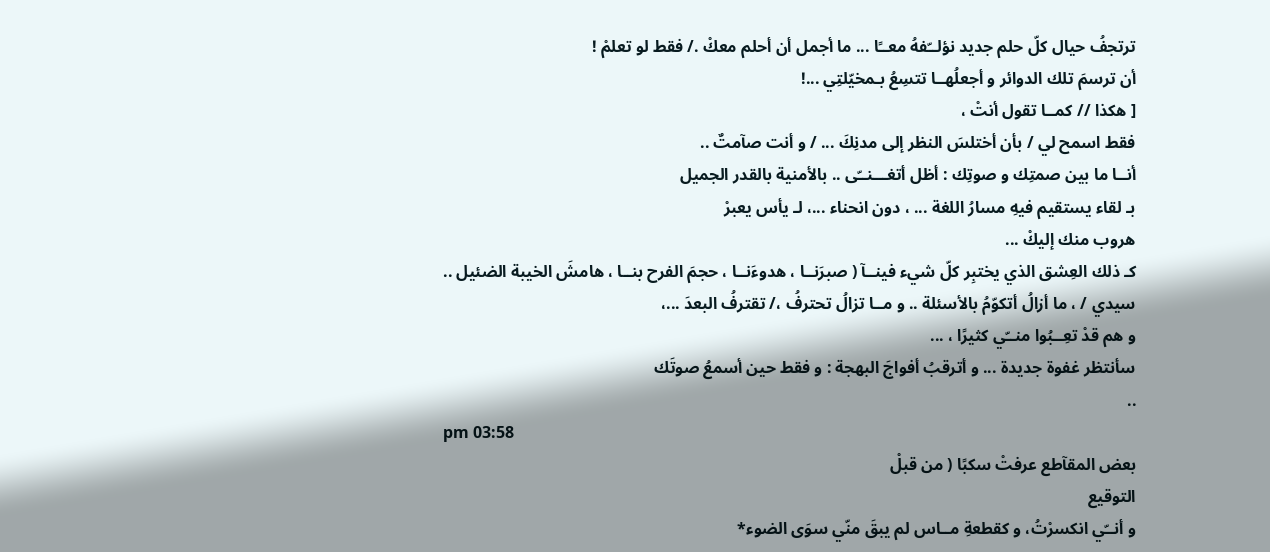ترتجفُ حيال كلّ حلم جديد نؤلــّفهُ معــًا ... ما أجمل أن أحلم معكْ ./ فقط لو تعلمْ !
أن ترسمَ تلك الدوائر و أجعلُهــا تتسِعُ بـمخيّلتِي ...!
[ هكذا // كمــا تقول أنتْ ،
فقط اسمح لي / بأن أختلسَ النظر إلى مدنِكَ ... / و أنت صآمتٌ ..
أنــا ما بين صمتِك و صوتِك : أظل أتغـــنــّى .. بالأمنية بالقدر الجميل
بـ لقاء يستقيم فيهِ مسارُ اللغة ... ، دون انحناء ...، لـ يأس يعبرْ
هروب منك إليكْ ...
كـ ذلك العِشق الذي يختبِر كلّ شيء فينــآ ( صبرَنــا ، هدوءَنــا ، حجمَ الفرح بنــا ، هامشَ الخيبة الضئيل ..
سيدي / ، ما أزالُ أتكوّمُ بالأسئلة .. و مــا تزالُ تحترفُ ،/ تقترفُ البعدَ ...،
و هم قدْ تعِــبُوا منــّي كثيرًا ، ...
سأنتظر غفوة جديدة ... و أترقبُ أفواجَ البهجة : و فقط حين أسمعُ صوتَك
..
pm 03:58
بعض المقآطع عرفتْ سكبًا ( من قبلْ
التوقيع
و أنــّي انكسرْتُ، و كقطعةِ مــاس لم يبقَ منّي سوَى الضوء*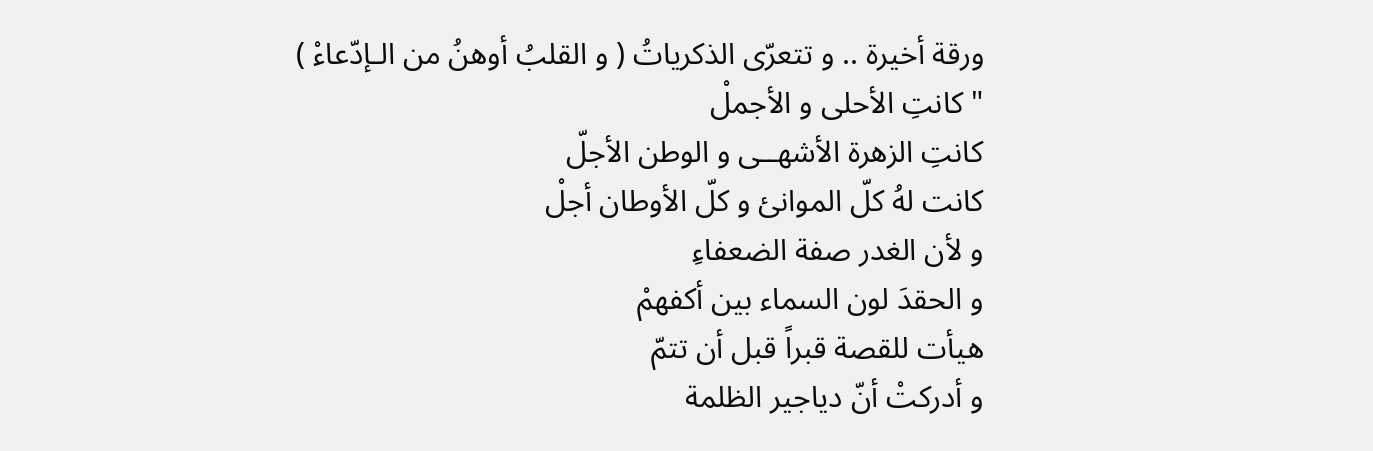ورقة أخيرة .. و تتعرّى الذكرياتُ ( و القلبُ أوهنُ من الـإدّعاءْ )
" كانتِ الأحلى و الأجملْ
كانتِ الزهرة الأشهــى و الوطن الأجلّ
كانت لهُ كلّ الموانئ و كلّ الأوطان أجلْ
و لأن الغدر صفة الضعفاءِ
و الحقدَ لون السماء بين أكفهمْ
هيأت للقصة قبراً قبل أن تتمّ
و أدركتْ أنّ دياجير الظلمة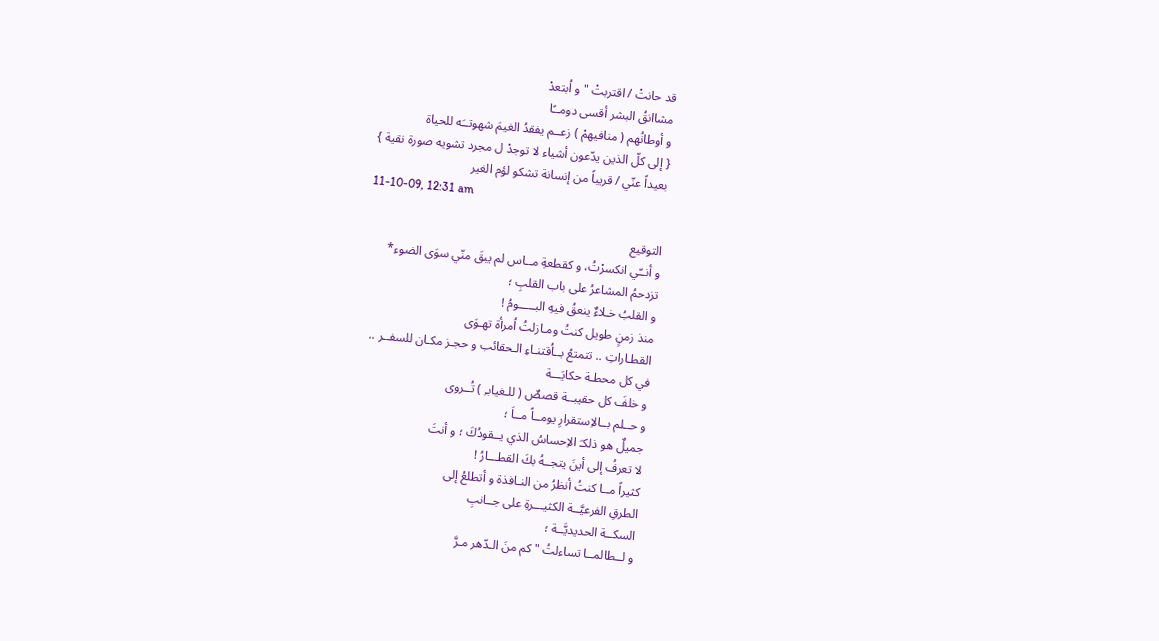قد حانتْ / اقتربتْ " و اُبتعدْ
مشاانقُ البشر أقسى دومــًا
و أوطانُهم ( منافيهمْ ) زعــم يفقدُ الغيمَ شهوتــَه للحياة
{ إلى كلّ الذين يدّعون أشياء لا توجدْ ل مجرد تشويه صورة نقية }
بعيداً عنّي / قريباً من إنسانة تشكو لؤم الغير
11-10-09, 12:31 am

التوقيع
و أنــّي انكسرْتُ، و كقطعةِ مــاس لم يبقَ منّي سوَى الضوء*
تزدحمُ المشاعرُ على باب القلبِ ؛
و القلبُ خـلاءٌ ينعقُ فيهِ البـــــومُ !
منذ زمنٍ طويل كنتُ ومـازلتُ اُمرأة تهـوَى
القطـاراتِ .. تتمتعُ بــاُقتنـاءِ الـحقائب و حجـز مكـان للسفــر ..
في كل محطـة حكايَـــة
و خلفَ كل حقيبــة قصصٌ ( للـغيابـِ ) تُــروى
و حــلم بــالاِستقرارِ يومــاً مــاَ ؛
جميلٌ هو ذلكـَ الاِحساسُ الذي يــقودُكَ ؛ و أنتَ
لا تعرفُ إلى أينَ يتجــهُ بكَ القطـــارُ !
كثيراً مــا كنتُ أنظرُ من النـافذة و أتطلعُ إلى
الطرقِ الفرعيَّــة الكثيـــرةِ على جــانبِ
السكــة الحديديَّــة ؛
و لــطالمــا تساءلتُ " كم منَ الـدّهر مـرَّ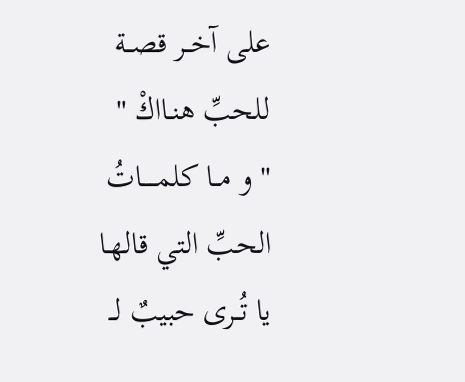على آخــر قصــة للحبِّ هنـااكْ "
" و مــا كلمـــــاتُ الحبِّ التي قالهـا
يا تُــرى حبيبٌ لــ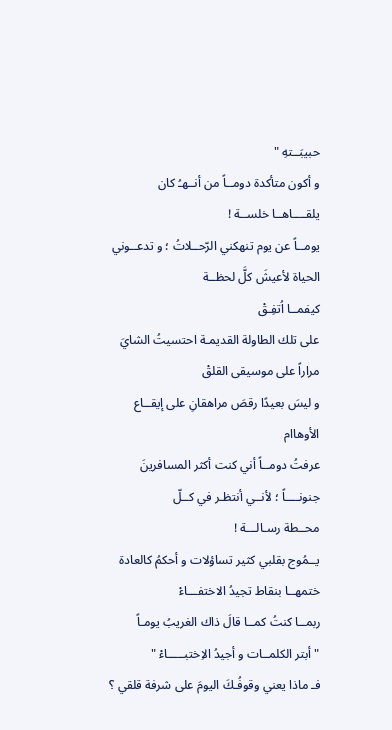حبيبَــتهِ "
و أكون متأكدة دومــاً من أنــهـُ كان
يلقــــاهــا خلســة !
يومــاً عن يوم تنهكني الرّحــلاتُ ؛ و تدعــوني الحياة لأعيشَ كلَّ لحظــة
كيفمــا اُتفِـقْ
على تلك الطاولة القديمـة احتسيتُ الشايَ
مراراً على موسيقى القلقْ
و ليسَ بعيدًا رقصَ مراهقانِ على إيقــاع الأوهاام
عرفتُ دومــاً أني كنت أكثر المسافرينَ
جنونــــاً ؛ لأنــي أنتظـر في كــلّ
محــطة رسـالـــة !
يــمُوج بقلبي كثير تساؤلات و أحكمُ كالعادة
ختمهــا بنقاط تجيدُ الاختفـــاءْ
ربمــا كنتُ كمــا قالَ ذاك الغريبُ يومـاً
" أبتر الكلمــات و أجيدُ الاِختبـــــاءْ "
فـ ماذا يعني وقوفُـكَ اليومَ على شرفة قلقي ؟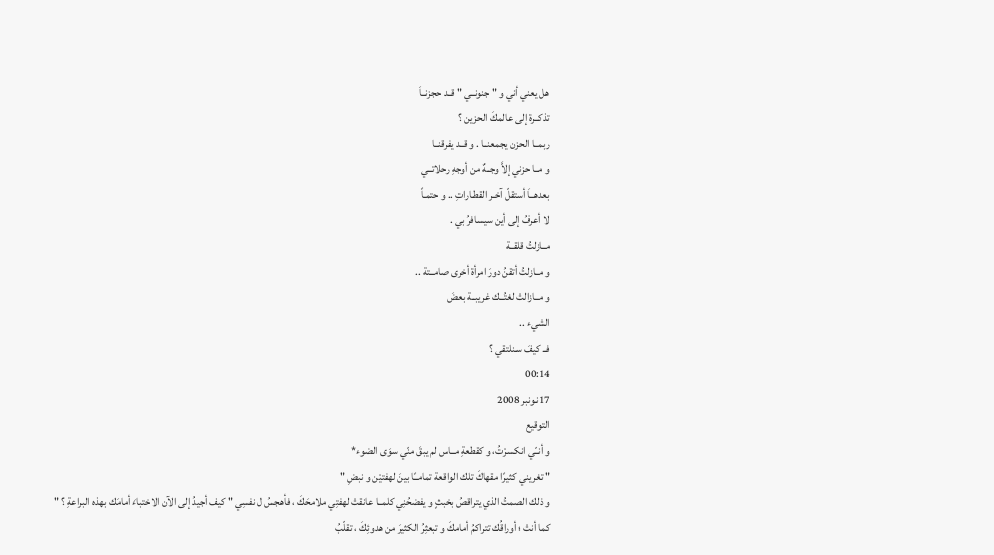هل يعني أني و " جنونــي " قــد حجزنــاَ
تذكــرة إلى عالمكَ الحزين ؟
ربمــا الحزن يجمعنــا . و قــد يفرقنــا
و مــا حزني إلاَّ وجــهٌ من أوجهِ رحلاتــي
بعدهــاَ أستقلّ آخـر القطـاراتِ .. و حتمـاً
لا أعرفُ إلى أين سيسافرُ بي .
مــازلتُ قلقــة
و مــازلتُ أتقنُ دورَ امرأة أخرى صامــتة ..
و مــازالتْ لغتُــك غريبــة بعضَ
الشيء ..
فــ كيفَ سـنلتقي ؟
00:14
17نـونبر 2008
التوقيع
و أنــّي انكسرْتُ، و كقطعةِ مــاس لم يبقَ منّي سوَى الضوء*
" تغريني كثيرًا مقهاكَ تلك الواقعة تمامــًا بينَ لهفتيْن و نبضِ "
و ذلك الصمتُ الذي يتراقصُ بخبثٍ و يفضحُنِي كلمــا عانقتْ لهفتِي ملامحَكَ ، فأهجسُ ل نفسِي " كيف أجيدُ إلى الآن الاختباءَ أمامَك بهذه البراعةِ ؟ "
كما أنتْ ؛ أوراقُك تتراكمُ أمامكَ و تبعثِرُ الكثيرَ من هدوئِكَ ، تقلّبُ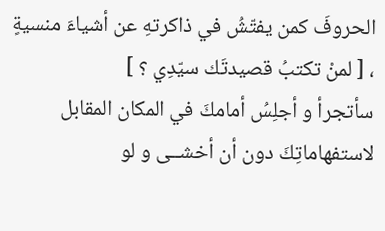الحروفَ كمن يفتّشُ في ذاكرتهِ عن أشياءَ منسيةٍ ، [ لمنْ تكتبُ قصيدتَك سيّدِي ؟ ]
سأتجرأ و أجلِسُ أمامكَ في المكان المقابل لاستفهاماتِكَ دون أن أخشــى و لو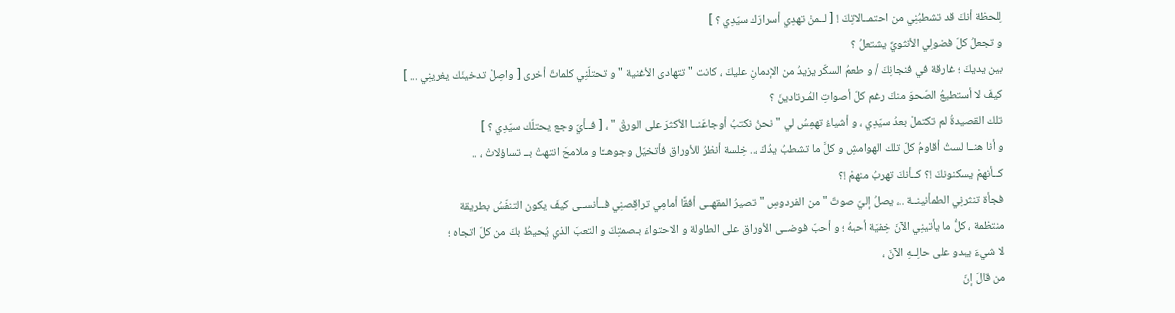لِلحظة أنكَ قد تشطبُنِي من احتمــالاتِكَ ! [ لــمنْ تهدِي أسرارَك سيّدِي ؟ ]
و تجعلُ كلّ فضولِي الأنثويِّ يشتعلُ ؟
بين يديكَ ؛ غارقة في فنجانِكَ / و طعمُ السكّر يزيدُ من الإدمانِ عليكَ ، كانت " تتهادى الأغنية " و تحتلّنِي كلماتٌ أخرى [ واصِلْ تدخينَك يغرينِي ... ]
كيفَ لا أستطيعُ الصّحوَ منكَ رغم كلّ أصواتِ المُـرتادينَ ؟
تلك القصيدةُ لم تكتملْ بعدُ سيّدِي ، و أشياءُ تهمِسُ لي " نحنُ نكتبُ أوجاعَنــا الأكثرَ على الورقْ " ، [ فــأيّ وجع يحتلّك سيّدِي ؟ ]
و أنا هنــا لستُ أقاومُ كلّ تلك الهوامشِ و كلَّ ما تشطبُ يدُكَ ،.. خِلسة أنظرُ للأوراق فأتخيّل وجوهــًا و ملامحَ انتهتْ بــ تساؤلاتْ ، ..
كــأنهمْ يسكنونكَ !؟ كــأنكَ تهربُ منهمْ !؟
فجأة تنثرنِي الطمأنينــة ..، يصلُ إليّ صوتٌ " من الفردوسِ " تصيرُ المقهــى أفقًا أمامِي تراقِصنِي فــأنســى كيفَ يكون التنفّسُ بطريقة
منتظمة ، كلُّ ما يأتينِي الآنَ خِفيَة أحبهُ ؛ و أحبّ فوضــى الأوراق على الطاولة و الاحتواءَ بـصمتِكَ و التعبَ الذي يُحيطُ بكَ من كلّ اتجاه ؛
لا شيءَ يبدو على حالِــهِ الآنَ ،
من قالَ إنّ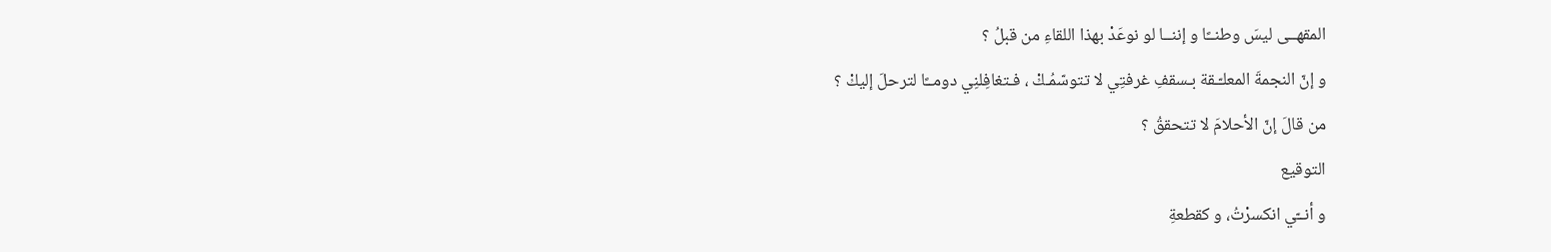المقهــى ليسَ وطنــًا و إننــا لو نوعَدْ بهذا اللقاءِ من قبلُ ؟
و إنّ النجمةَ المعلـّـقة بـسقفِ غرفتِي لا تتوسّمُـكْ ، فـتغافِلنِي دومــًا لترحلَ إليكْ ؟
من قالَ إنّ الأحلامَ لا تتحققُ ؟
التوقيع
و أنــّي انكسرْتُ، و كقطعةِ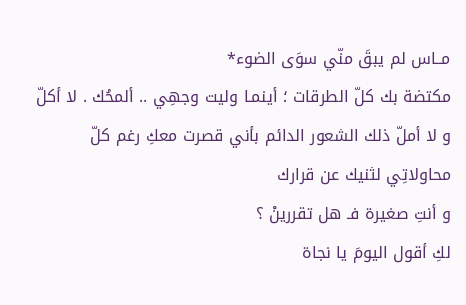مــاس لم يبقَ منّي سوَى الضوء*
مكتضة بك كلّ الطرقات ؛ أينمـا وليت وجهِي .. ألمحُك . لا أكلّ و لا أملّ ذلك الشعور الدائم بأني قصرت معكِ رغم كلّ محاولاتِي لثنيك عن قرارك
و أنتِ صغيرة فـ هل تقررينْ ؟
لكِ أقول اليومَ يا نجاة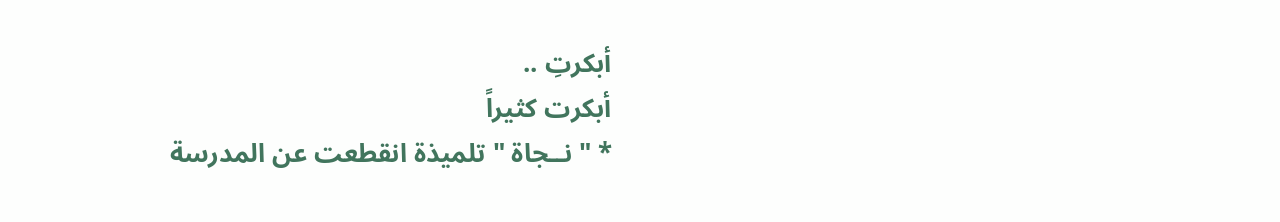أبكرتِ ..
أبكرت كثيراً
* " نــجاة " تلميذة انقطعت عن المدرسة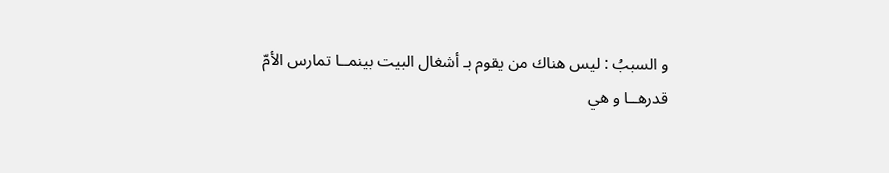و السببُ : ليس هناك من يقوم بـ أشغال البيت بينمــا تمارس الأمّ
قدرهــا و هي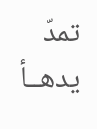تمدّ يدهــأ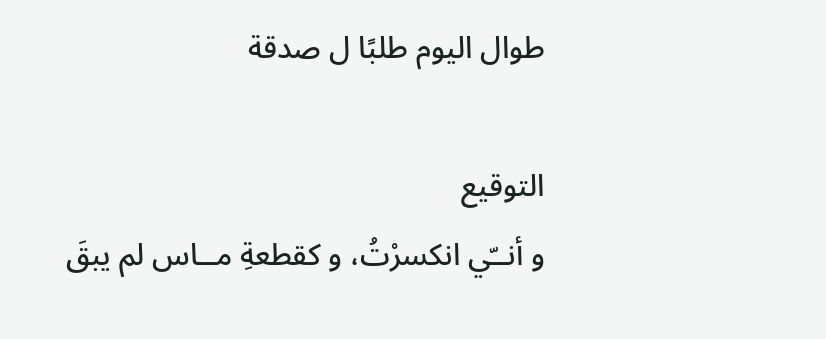طوال اليوم طلبًا ل صدقة

التوقيع
و أنــّي انكسرْتُ، و كقطعةِ مــاس لم يبقَ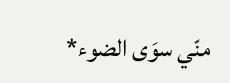منّي سوَى الضوء*